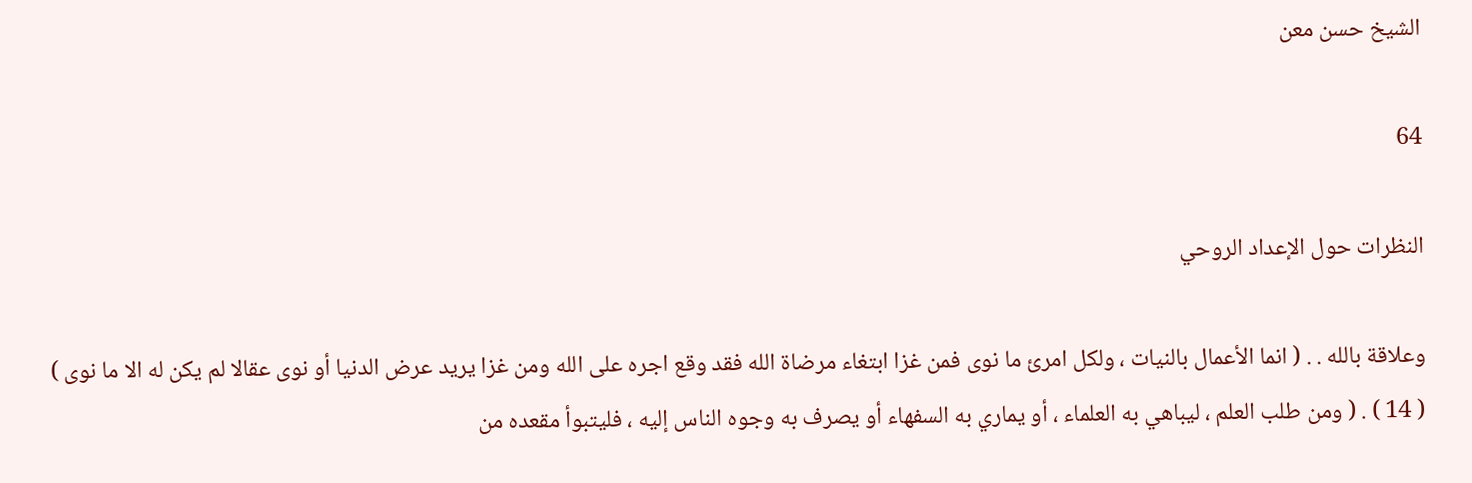الشيخ حسن معن

64

النظرات حول الإعداد الروحي

وعلاقة بالله . . ( انما الأعمال بالنيات ، ولكل امرئ ما نوى فمن غزا ابتغاء مرضاة الله فقد وقع اجره على الله ومن غزا يريد عرض الدنيا أو نوى عقالا لم يكن له الا ما نوى ) ( 14 ) . ( ومن طلب العلم ، ليباهي به العلماء ، أو يماري به السفهاء أو يصرف به وجوه الناس إليه ، فليتبوأ مقعده من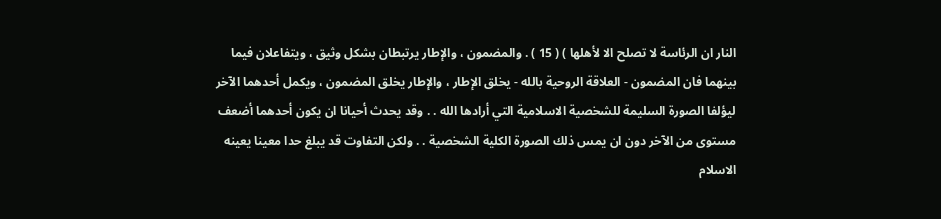النار ان الرئاسة لا تصلح الا لأهلها ) ( 15 ) . والمضمون ، والإطار يرتبطان بشكل وثيق ، ويتفاعلان فيما بينهما فان المضمون - العلاقة الروحية بالله - يخلق الإطار ، والإطار يخلق المضمون ، ويكمل أحدهما الآخر ليؤلفا الصورة السليمة للشخصية الاسلامية التي أرادها الله . . وقد يحدث أحيانا ان يكون أحدهما أضعف مستوى من الآخر دون ان يمس ذلك الصورة الكلية الشخصية . . ولكن التفاوت قد يبلغ حدا معينا يعينه الاسلام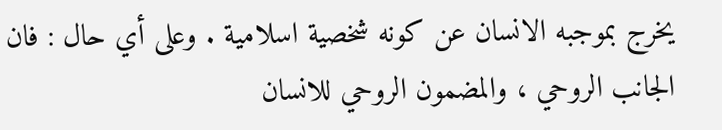يخرج بموجبه الانسان عن كونه شخصية اسلامية . وعلى أي حال : فان الجانب الروحي ، والمضمون الروحي للانسان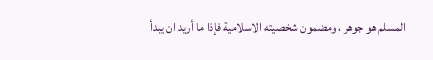المسلم هو جوهر ، ومضمون شخصيته الاسلامية فإذا ما أريد ان يبدأ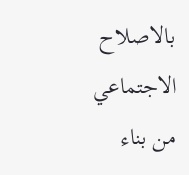بالاصلاح الاجتماعي من بناء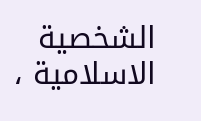الشخصية الاسلامية ،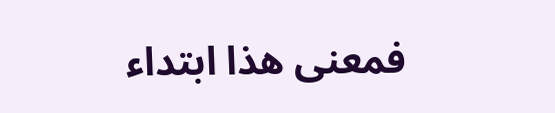فمعنى هذا ابتداء